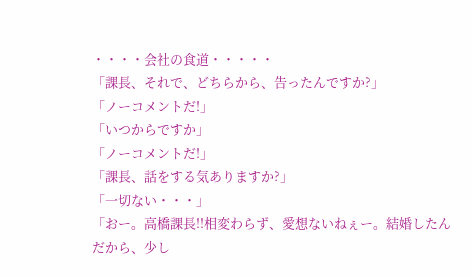・・・・会社の食道・・・・・
「課長、それで、どちらから、告ったんですか?」
「ノーコメントだ!」
「いつからですか」
「ノーコメントだ!」
「課長、話をする気ありますか?」
「一切ない・・・」
「おー。高橋課長!!相変わらず、愛想ないねぇー。結婚したんだから、少し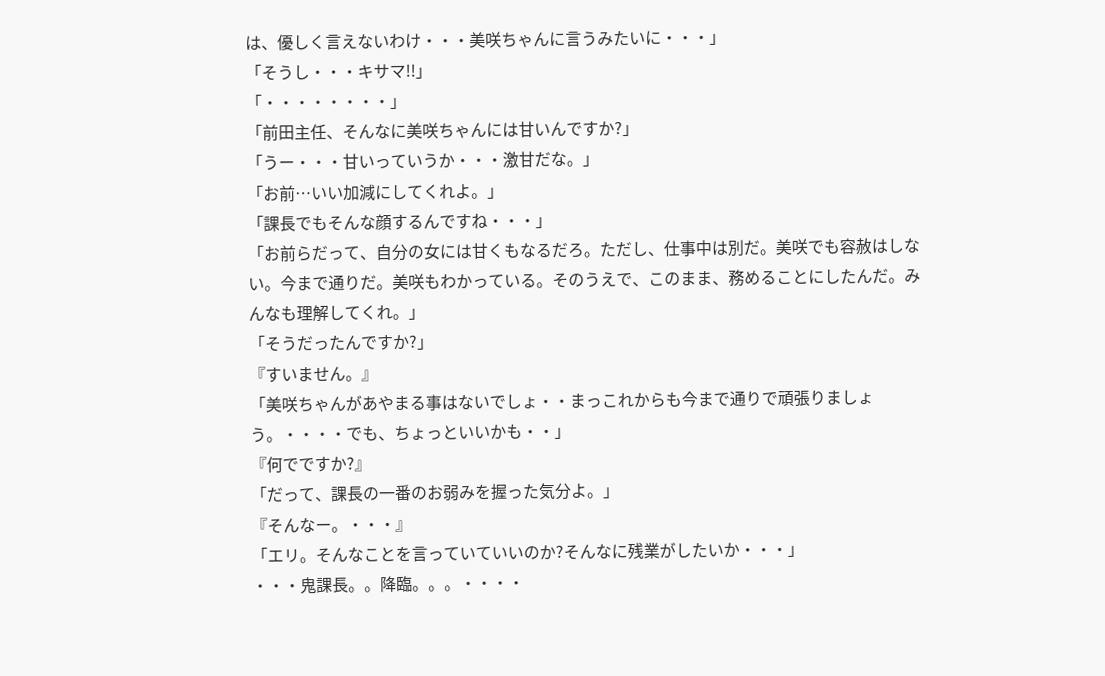は、優しく言えないわけ・・・美咲ちゃんに言うみたいに・・・」
「そうし・・・キサマ!!」
「・・・・・・・・」
「前田主任、そんなに美咲ちゃんには甘いんですか?」
「うー・・・甘いっていうか・・・激甘だな。」
「お前…いい加減にしてくれよ。」
「課長でもそんな顔するんですね・・・」
「お前らだって、自分の女には甘くもなるだろ。ただし、仕事中は別だ。美咲でも容赦はしない。今まで通りだ。美咲もわかっている。そのうえで、このまま、務めることにしたんだ。みんなも理解してくれ。」
「そうだったんですか?」
『すいません。』
「美咲ちゃんがあやまる事はないでしょ・・まっこれからも今まで通りで頑張りましょう。・・・・でも、ちょっといいかも・・」
『何でですか?』
「だって、課長の一番のお弱みを握った気分よ。」
『そんなー。・・・』
「エリ。そんなことを言っていていいのか?そんなに残業がしたいか・・・」
・・・鬼課長。。降臨。。。・・・・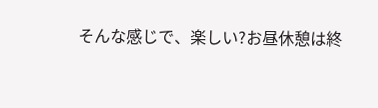そんな感じで、楽しい?お昼休憩は終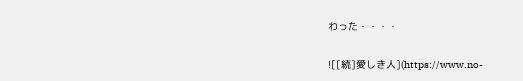わった・・・・

![[続]愛しき人](https://www.no-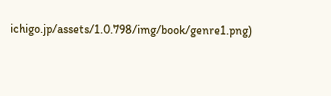ichigo.jp/assets/1.0.798/img/book/genre1.png)